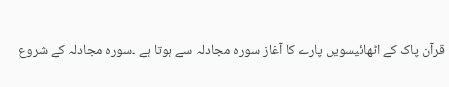قرآن پاک کے اٹھائیسویں پارے کا آغاز سورہ مجادلہ سے ہوتا ہے ۔سورہ مجادلہ کے شروع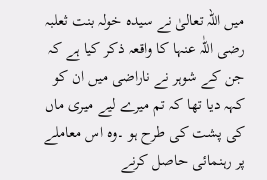میں اللہ تعالیٰ نے سیدہ خولہ بنت ثعلبہ رضی اللّٰہ عنہا کا واقعہ ذکر کیا ہے کہ جن کے شوہر نے ناراضی میں ان کو کہہ دیا تھا کہ تم میرے لیے میری ماں کی پشت کی طرح ہو ۔وہ اس معاملے پر رہنمائی حاصل کرنے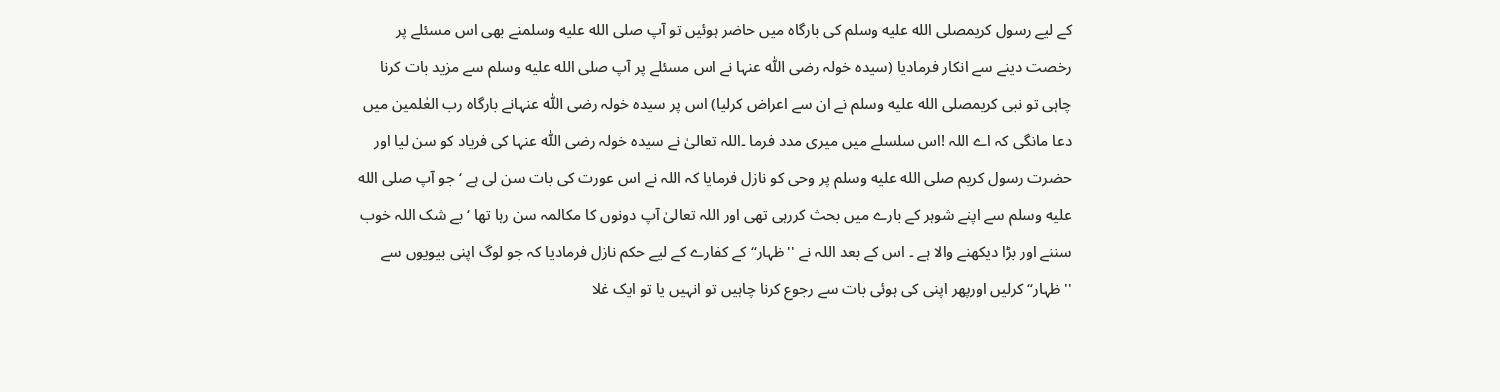کے لیے رسول کریمصلى الله عليه وسلم کی بارگاہ میں حاضر ہوئیں تو آپ صلى الله عليه وسلمنے بھی اس مسئلے پر رخصت دینے سے انکار فرمادیا (سیدہ خولہ رضی اللّٰہ عنہا نے اس مسئلے پر آپ صلى الله عليه وسلم سے مزید بات کرنا چاہی تو نبی کریمصلى الله عليه وسلم نے ان سے اعراض کرلیا) اس پر سیدہ خولہ رضی اللّٰہ عنہانے بارگاہ رب العٰلمین میں دعا مانگی کہ اے اللہ !اس سلسلے میں میری مدد فرما ۔اللہ تعالیٰ نے سیدہ خولہ رضی اللّٰہ عنہا کی فریاد کو سن لیا اور حضرت رسول کریم صلى الله عليه وسلم پر وحی کو نازل فرمایا کہ اللہ نے اس عورت کی بات سن لی ہے ‘جو آپ صلى الله عليه وسلم سے اپنے شوہر کے بارے میں بحث کررہی تھی اور اللہ تعالیٰ آپ دونوں کا مکالمہ سن رہا تھا ‘بے شک اللہ خوب سننے اور بڑا دیکھنے والا ہے ۔ اس کے بعد اللہ نے ''ظہار‘‘ کے کفارے کے لیے حکم نازل فرمادیا کہ جو لوگ اپنی بیویوں سے ''ظہار‘‘ کرلیں اورپھر اپنی کی ہوئی بات سے رجوع کرنا چاہیں تو انہیں یا تو ایک غلا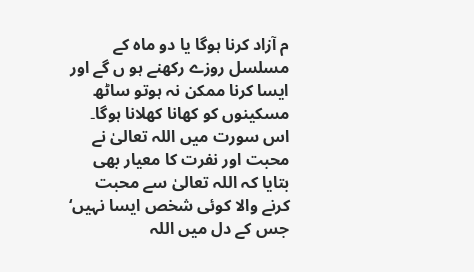م آزاد کرنا ہوگا یا دو ماہ کے مسلسل روزے رکھنے ہو ں گے اور ایسا کرنا ممکن نہ ہوتو ساٹھ مسکینوں کو کھانا کھلانا ہوگا۔ اس سورت میں اللہ تعالیٰ نے محبت اور نفرت کا معیار بھی بتایا کہ اللہ تعالیٰ سے محبت کرنے والا کوئی شخص ایسا نہیں‘ جس کے دل میں اللہ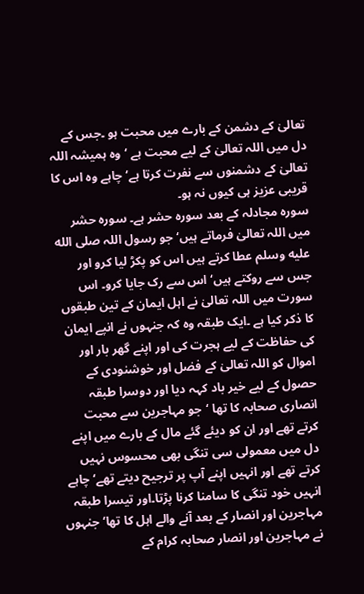تعالیٰ کے دشمن کے بارے میں محبت ہو ۔جس کے دل میں اللہ تعالیٰ کے لیے محبت ہے ‘وہ ہمیشہ اللہ تعالیٰ کے دشمنوں سے نفرت کرتا ہے‘ چاہے وہ اس کا قریبی عزیز ہی کیوں نہ ہو۔
سورہ مجادلہ کے بعد سورہ حشر ہے۔ سورہ حشر میں اللہ تعالیٰ فرماتے ہیں‘ جو رسول اللہ صلى الله عليه وسلم عطا کرتے ہیں اس کو پکڑ لیا کرو اور جس سے روکتے ہیں‘ اس سے رک جایا کرو۔ اس سورت میں اللہ تعالیٰ نے اہل ایمان کے تین طبقوں کا ذکر کیا ہے ۔ایک طبقہ وہ کہ جنہوں نے انپے ایمان کی حفاظت کے لیے ہجرت کی اور اپنے گھر بار اور اموال کو اللہ تعالیٰ کے فضل اور خوشنودی کے حصول کے لیے خیر باد کہہ دیا اور دوسرا طبقہ انصاری صحابہ کا تھا ‘جو مہاجرین سے محبت کرتے تھے اور ان کو دیئے گئے مال کے بارے میں اپنے دل میں معمولی سی تنگی بھی محسوس نہیں کرتے تھے اور انہیں اپنے آپ پر ترجیح دیتے تھے‘ چاہے انہیں خود تنگی کا سامنا کرنا پڑتا۔اور تیسرا طبقہ مہاجرین اور انصار کے بعد آنے والے اہل کا تھا‘ جنہوں نے مہاجرین اور انصار صحابہ کرام کے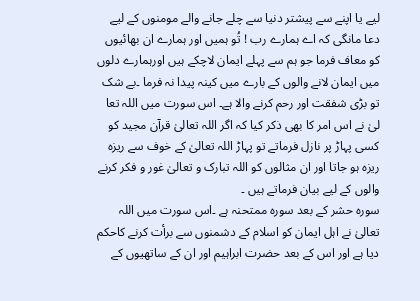لیے یا اپنے سے پیشتر دنیا سے چلے جانے والے مومنوں کے لیے دعا مانگی کہ اے ہمارے رب ! تُو ہمیں اور ہمارے ان بھائیوں کو معاف فرما جو ہم سے پہلے ایمان لاچکے ہیں اورہمارے دلوں میں ایمان لانے والوں کے بارے میں کینہ پیدا نہ فرما ۔بے شک تو بڑی شفقت اور رحم کرنے والا ہے۔ اس سورت میں اللہ تعا لیٰ نے اس امر کا بھی ذکر کیا کہ اگر اللہ تعالیٰ قرآن مجید کو کسی پہاڑ پر نازل فرماتے تو پہاڑ اللہ تعالیٰ کے خوف سے ریزہ ریزہ ہو جاتا اور ان مثالوں کو اللہ تبارک و تعالیٰ غور و فکر کرنے والوں کے لیے بیان فرماتے ہیں ۔
سورہ حشر کے بعد سورہ ممتحنہ ہے ۔اس سورت میں اللہ تعالیٰ نے اہل ایمان کو اسلام کے دشمنوں سے برأت کرنے کاحکم دیا ہے اور اس کے بعد حضرت ابراہیم اور ان کے ساتھیوں کے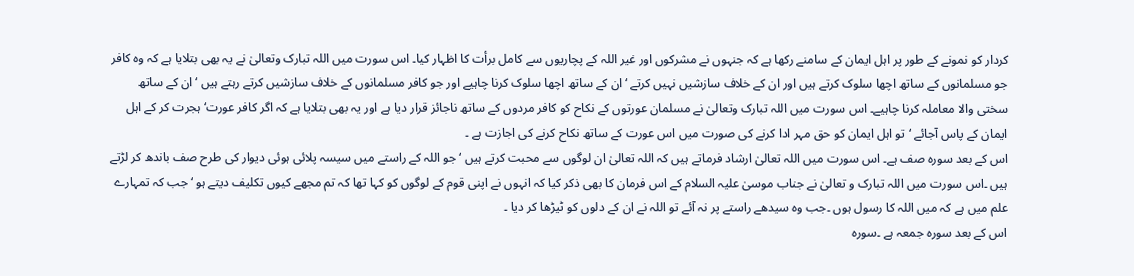کردار کو نمونے کے طور پر اہل ایمان کے سامنے رکھا ہے کہ جنہوں نے مشرکوں اور غیر اللہ کے پچاریوں سے کامل برأت کا اظہار کیا۔ اس سورت میں اللہ تبارک وتعالیٰ نے یہ بھی بتلایا ہے کہ وہ کافر جو مسلمانوں کے ساتھ اچھا سلوک کرتے ہیں اور ان کے خلاف سازشیں نہیں کرتے ‘ان کے ساتھ اچھا سلوک کرنا چاہیے اور جو کافر مسلمانوں کے خلاف سازشیں کرتے رہتے ہیں ‘ان کے ساتھ سختی والا معاملہ کرنا چاہیے۔ اس سورت میں اللہ تبارک وتعالیٰ نے مسلمان عورتوں کے نکاح کو کافر مردوں کے ساتھ ناجائز قرار دیا ہے اور یہ بھی بتلایا ہے کہ اگر کافر عورت‘ ہجرت کر کے اہل ایمان کے پاس آجائے ‘تو اہل ایمان کو حق مہر ادا کرنے کی صورت میں اس عورت کے ساتھ نکاح کرنے کی اجازت ہے ۔
اس کے بعد سورہ صف ہے۔ اس سورت میں اللہ تعالیٰ ارشاد فرماتے ہیں کہ اللہ تعالیٰ ان لوگوں سے محبت کرتے ہیں ‘جو اللہ کے راستے میں سیسہ پلائی ہوئی دیوار کی طرح صف باندھ کر لڑتے ہیں ۔اس سورت میں اللہ تبارک و تعالیٰ نے جناب موسیٰ علیہ السلام کے اس فرمان کا بھی ذکر کیا کہ انہوں نے اپنی قوم کے لوگوں کو کہا تھا کہ تم مجھے کیوں تکلیف دیتے ہو ‘جب کہ تمہارے علم میں ہے کہ میں اللہ کا رسول ہوں ۔جب وہ سیدھے راستے پر نہ آئے تو اللہ نے ان کے دلوں کو ٹیڑھا کر دیا ۔
اس کے بعد سورہ جمعہ ہے ۔سورہ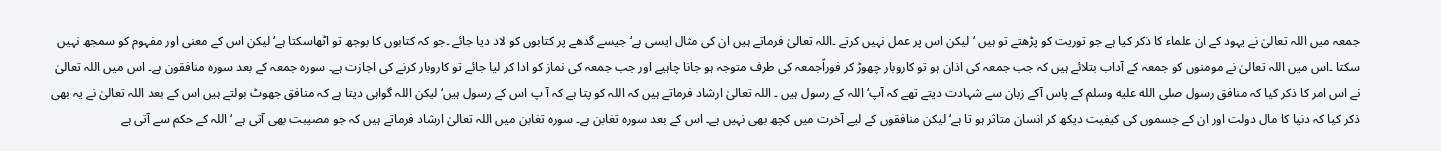جمعہ میں اللہ تعالیٰ نے یہود کے ان علماء کا ذکر کیا ہے جو توریت کو پڑھتے تو ہیں ‘لیکن اس پر عمل نہیں کرتے ۔اللہ تعالیٰ فرماتے ہیں ان کی مثال ایسی ہے‘ جیسے گدھے پر کتابوں کو لاد دیا جائے ۔جو کہ کتابوں کا بوجھ تو اٹھاسکتا ہے‘ لیکن اس کے معنی اور مفہوم کو سمجھ نہیں سکتا ۔اس میں اللہ تعالیٰ نے مومنوں کو جمعہ کے آداب بتلائے ہیں کہ جب جمعہ کی اذان ہو تو کاروبار چھوڑ کر فوراًجمعہ کی طرف متوجہ ہو جانا چاہیے اور جب جمعہ کی نماز کو ادا کر لیا جائے تو کاروبار کرنے کی اجازت ہے۔ سورہ جمعہ کے بعد سورہ منافقون ہے۔ اس میں اللہ تعالیٰ نے اس امر کا ذکر کیا کہ منافق رسول صلى الله عليه وسلم کے پاس آکے زبان سے شہادت دیتے تھے کہ آپ‘ اللہ کے رسول ہیں ۔ اللہ تعالیٰ ارشاد فرماتے ہیں کہ اللہ کو پتا ہے کہ آ پ اس کے رسول ہیں‘ لیکن اللہ گواہی دیتا ہے کہ منافق جھوٹ بولتے ہیں اس کے بعد اللہ تعالیٰ نے یہ بھی ذکر کیا کہ دنیا کا مال دولت اور ان کے جسموں کی کیفیت دیکھ کر انسان متاثر ہو تا ہے‘ لیکن منافقوں کے لیے آخرت میں کچھ بھی نہیں ہے۔ اس کے بعد سورہ تغابن ہے۔ سورہ تغابن میں اللہ تعالیٰ ارشاد فرماتے ہیں کہ جو مصیبت بھی آتی ہے ‘اللہ کے حکم سے آتی ہے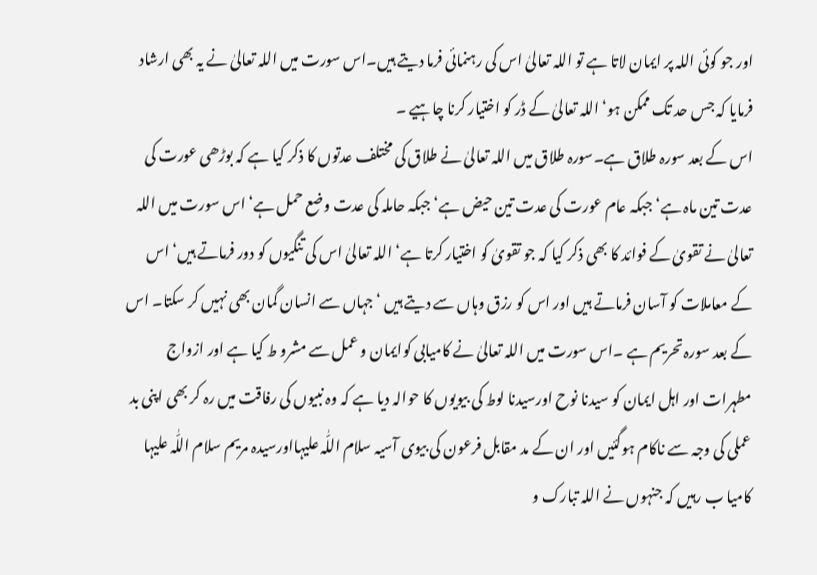اور جو کوئی اللہ پر ایمان لاتا ہے تو اللہ تعالیٰ اس کی رہنمائی فرما دیتے ہیں۔اس سورت میں اللہ تعالیٰ نے یہ بھی ارشاد فرمایا کہ جس حد تک ممکن ہو‘ اللہ تعالیٰ کے ڈر کو اختیار کرنا چاہیے ۔
اس کے بعد سورہ طلاق ہے۔سورہ طلاق میں اللہ تعالیٰ نے طلاق کی مختلف عدتوں کا ذکر کیا ہے کہ بوڑھی عورت کی عدت تین ماہ ہے‘ جبکہ عام عورت کی عدت تین حیض ہے‘ جبکہ حاملہ کی عدت وضع حمل ہے‘ اس سورت میں اللہ تعالیٰ نے تقویٰ کے فوائد کا بھی ذکر کیا کہ جو تقویٰ کو اختیار کرتا ہے‘ اللہ تعالیٰ اس کی تنگیوں کو دور فرماتے ہیں‘ اس کے معاملات کو آسان فرماتے ہیں اور اس کو رزق وہاں سے دیتے ہیں ‘جہاں سے انسان گمان بھی نہیں کر سکتا۔ اس کے بعد سورہ تحریم ہے ۔اس سورت میں اللہ تعالیٰ نے کامیابی کوایمان و عمل سے مشرو ط کیا ہے اور ازواج مطہرات اور اہل ایمان کو سیدنا نوح اورسیدنا لوط کی بیویوں کا حوالہ دیا ہے کہ وہ نبیوں کی رفاقت میں رہ کر بھی اپنی بد عملی کی وجہ سے ناکام ہوگئیں اور ان کے مد مقابل فرعون کی بیوی آسیہ سلام اللّٰہ علیہااورسیدہ مریم سلام اللّٰہ علیہا کامیا ب رہیں کہ جنہوں نے اللہ تبارک و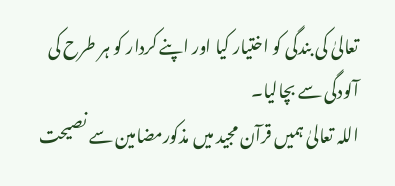تعالیٰ کی بندگی کو اختیار کیا اور اپنے کردار کو ہر طرح کی آلودگی سے بچالیا۔
اللہ تعالیٰ ہمیں قرآن مجید میں مذکورمضامین سے نصیحت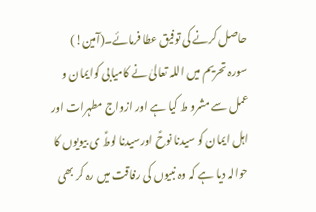حاصل کرنے کی توفیق عطا فرمائے۔(آمین!)
سورہ تحریم میں اللہ تعالیٰ نے کامیابی کوایمان و عمل سے مشرو ط کیا ہے اور ازواج مطہرات اور اہل ایمان کو سیدنا نوحؑ اورسیدنا لوطؑ ی بیویوں کا حوالہ دیا ہے کہ وہ نبیوں کی رفاقت میں رہ کر بھی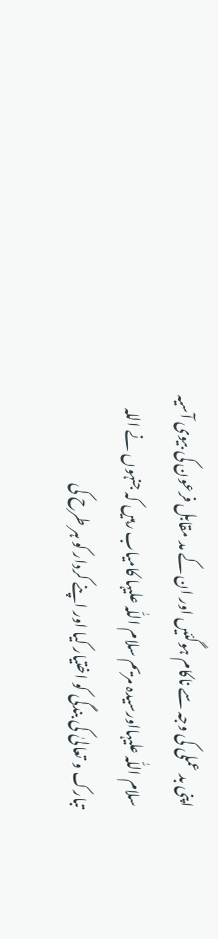اپنی بد عملی کی وجہ سے ناکام ہوگئیں اور ان کے مد مقابل فرعون کی بیوی آسیہ سلام اللّٰہ علیہااورسیدہ مریم سلام اللّٰہ علیہا کامیاب رہیں کہ جنہوں نے اللہ تبارک و تعالیٰ کی بندگی کو اختیار کیا اور اپنے کردار کو ہر طرح کی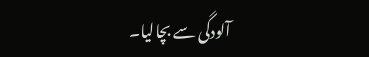آلودگی سے بچالیا۔